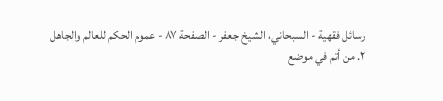رسائل فقهية - السبحاني، الشيخ جعفر - الصفحة ٨٧ - عموم الحكم للعالم والجاهل
٢. من أتم في موضع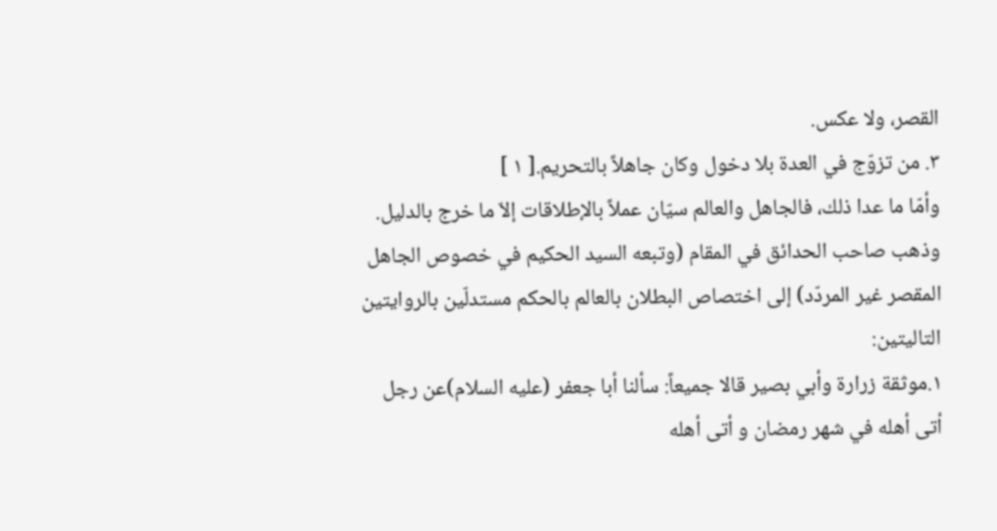القصر، ولا عكس.
٣. من تزوّج في العدة بلا دخول وكان جاهلاً بالتحريم.[ ١ ]
وأمّا ما عدا ذلك، فالجاهل والعالم سيّان عملاً بالإطلاقات إلاّ ما خرج بالدليل.
وذهب صاحب الحدائق في المقام (وتبعه السيد الحكيم في خصوص الجاهل المقصر غير المردّد) إلى اختصاص البطلان بالعالم بالحكم مستدلّين بالروايتين التاليتين:
١.موثقة زرارة وأبي بصير قالا جميعاً: سألنا أبا جعفر (عليه السلام)عن رجل أتى أهله في شهر رمضان و أتى أهله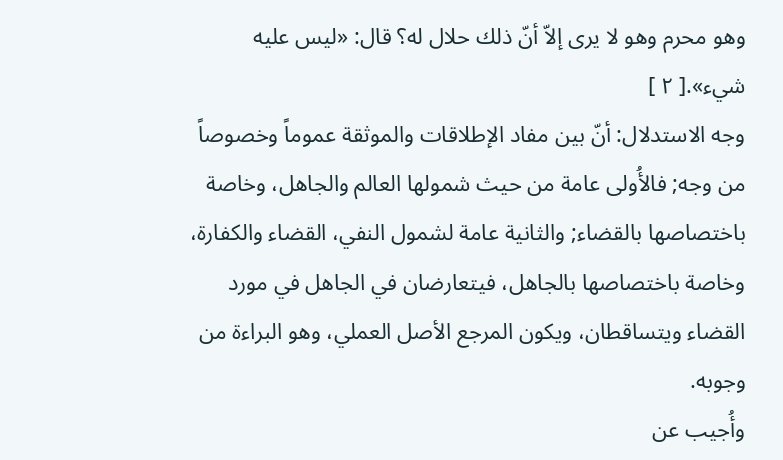وهو محرم وهو لا يرى إلاّ أنّ ذلك حلال له؟ قال: «ليس عليه شيء».[ ٢ ]
وجه الاستدلال: أنّ بين مفاد الإطلاقات والموثقة عموماً وخصوصاً من وجه; فالأُولى عامة من حيث شمولها العالم والجاهل، وخاصة باختصاصها بالقضاء; والثانية عامة لشمول النفي، القضاء والكفارة، وخاصة باختصاصها بالجاهل، فيتعارضان في الجاهل في مورد القضاء ويتساقطان، ويكون المرجع الأصل العملي، وهو البراءة من وجوبه.
وأُجيب عن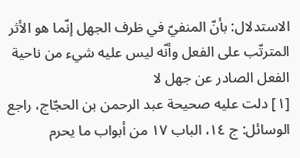الاستدلال: بأنّ المنفيّ في ظرف الجهل إنّما هو الأثر المترتّب على الفعل وأنّه ليس عليه شيء من ناحية الفعل الصادر عن جهل لا
[١] دلت عليه صحيحة عبد الرحمن بن الحجّاج، راجع الوسائل: ج ١٤، الباب ١٧ من أبواب ما يحرم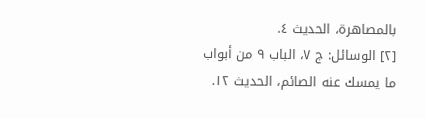بالمصاهرة، الحديث ٤.
[٢] الوسائل: ج ٧، الباب ٩ من أبواب ما يمسك عنه الصائم، الحديث ١٢.